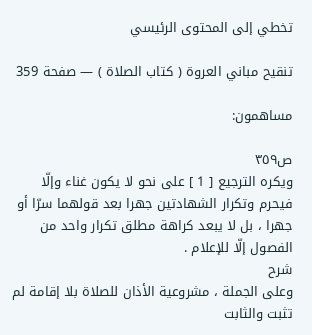تخطي إلى المحتوى الرئيسي

تنقيح مباني العروة ( كتاب الصلاة ) — صفحة 359

مساهمون:

ص٣٥٩
ويكره الترجيع [ 1 ] على نحو لا يكون غناء وإلّا فيحرم وتكرار الشهادتين جهرا بعد قولهما سرّا أو جهرا ، بل لا يبعد كراهة مطلق تكرار واحد من الفصول إلّا للإعلام .
شرح
وعلى الجملة ، مشروعية الأذان للصلاة بلا إقامة لم تثبت والثابت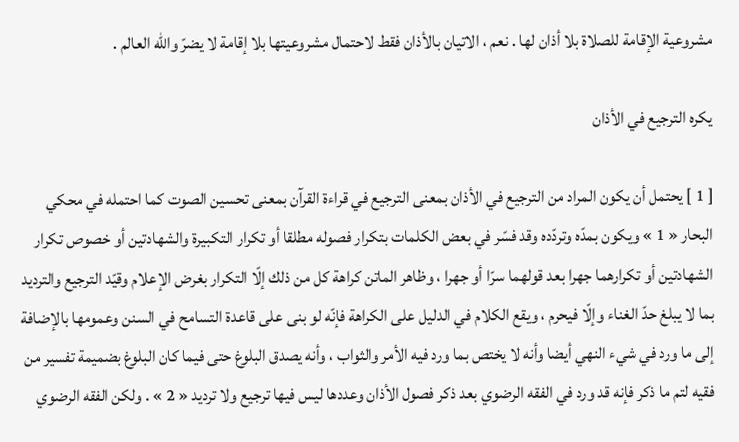مشروعية الإقامة للصلاة بلا أذان لها . نعم ، الاتيان بالأذان فقط لاحتمال مشروعيتها بلا إقامة لا يضرّ واللّه العالم .

يكره الترجيع في الأذان

[ 1 ] يحتمل أن يكون المراد من الترجيع في الأذان بمعنى الترجيع في قراءة القرآن بمعنى تحسين الصوت كما احتمله في محكي البحار « 1 » ويكون بمدّه وتردّده وقد فسّر في بعض الكلمات بتكرار فصوله مطلقا أو تكرار التكبيرة والشهادتين أو خصوص تكرار الشهادتين أو تكرارهما جهرا بعد قولهما سرّا أو جهرا ، وظاهر الماتن كراهة كل من ذلك إلّا التكرار بغرض الإعلام وقيّد الترجيع والترديد بما لا يبلغ حدّ الغناء وإلّا فيحرم ، ويقع الكلام في الدليل على الكراهة فإنّه لو بنى على قاعدة التسامح في السنن وعمومها بالإضافة إلى ما ورد في شيء النهي أيضا وأنه لا يختص بما ورد فيه الأمر والثواب ، وأنه يصدق البلوغ حتى فيما كان البلوغ بضميمة تفسير من فقيه لتم ما ذكر فإنه قد ورد في الفقه الرضوي بعد ذكر فصول الأذان وعددها ليس فيها ترجيع ولا ترديد « 2 » . ولكن الفقه الرضوي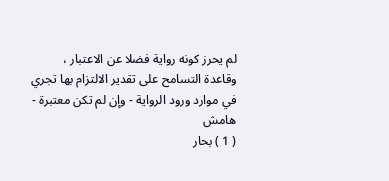لم يحرز كونه رواية فضلا عن الاعتبار ، وقاعدة التسامح على تقدير الالتزام بها تجري في موارد ورود الرواية - وإن لم تكن معتبرة -
هامش
( 1 ) بحار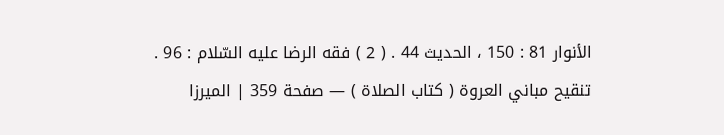الأنوار 81 : 150 ، الحديث 44 . ( 2 ) فقه الرضا عليه السّلام : 96 .
تنقيح مباني العروة ( كتاب الصلاة ) — صفحة 359 | الميرزا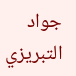جواد التبريزي